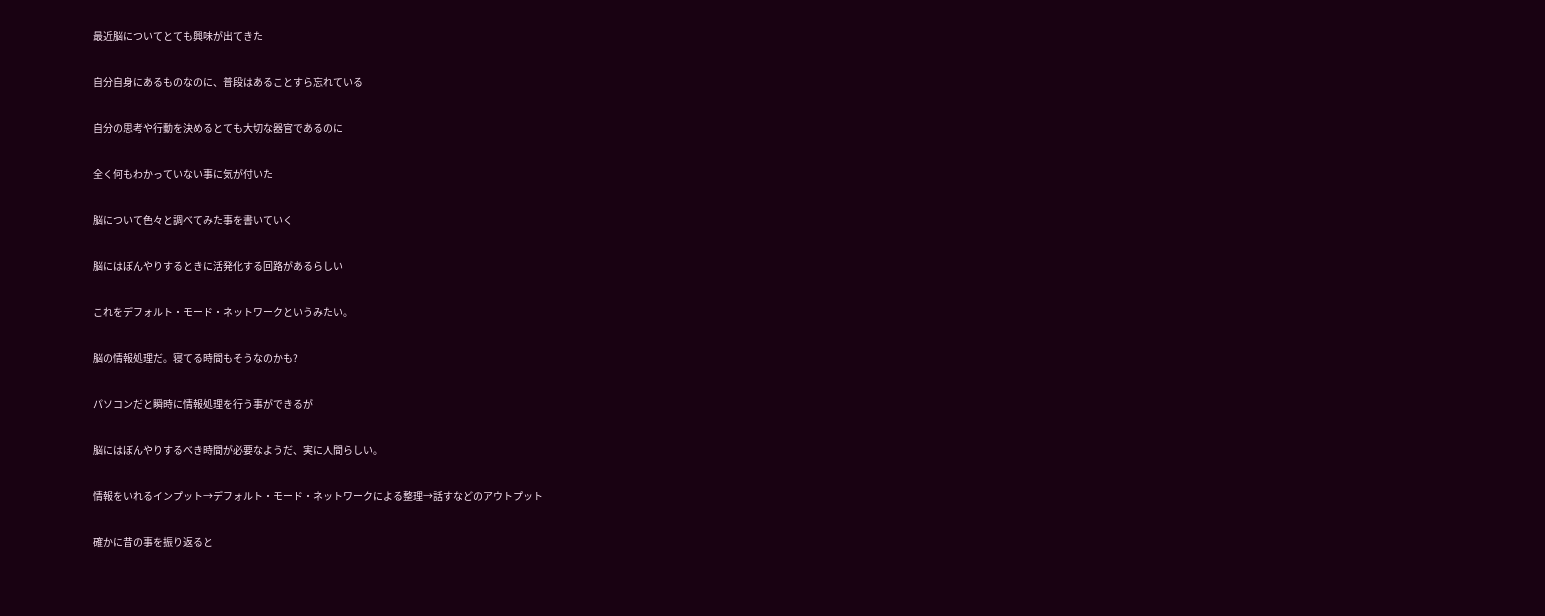最近脳についてとても興味が出てきた

自分自身にあるものなのに、普段はあることすら忘れている

自分の思考や行動を決めるとても大切な器官であるのに

全く何もわかっていない事に気が付いた

脳について色々と調べてみた事を書いていく

脳にはぼんやりするときに活発化する回路があるらしい

これをデフォルト・モード・ネットワークというみたい。

脳の情報処理だ。寝てる時間もそうなのかも?

パソコンだと瞬時に情報処理を行う事ができるが

脳にはぼんやりするべき時間が必要なようだ、実に人間らしい。

情報をいれるインプット→デフォルト・モード・ネットワークによる整理→話すなどのアウトプット

確かに昔の事を振り返ると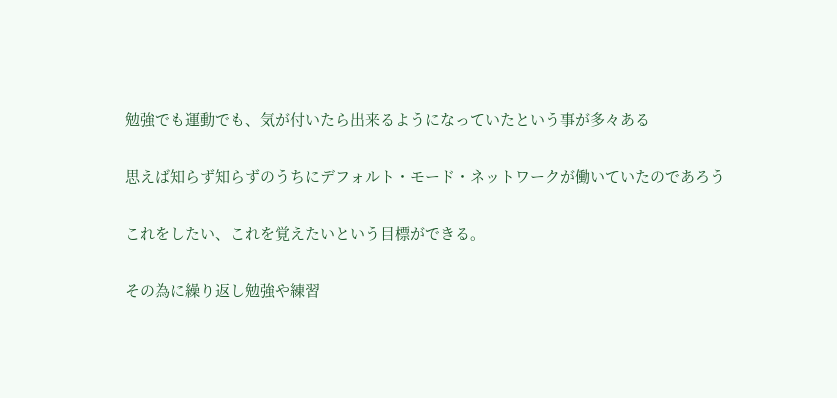勉強でも運動でも、気が付いたら出来るようになっていたという事が多々ある

思えば知らず知らずのうちにデフォルト・モード・ネットワークが働いていたのであろう

これをしたい、これを覚えたいという目標ができる。

その為に繰り返し勉強や練習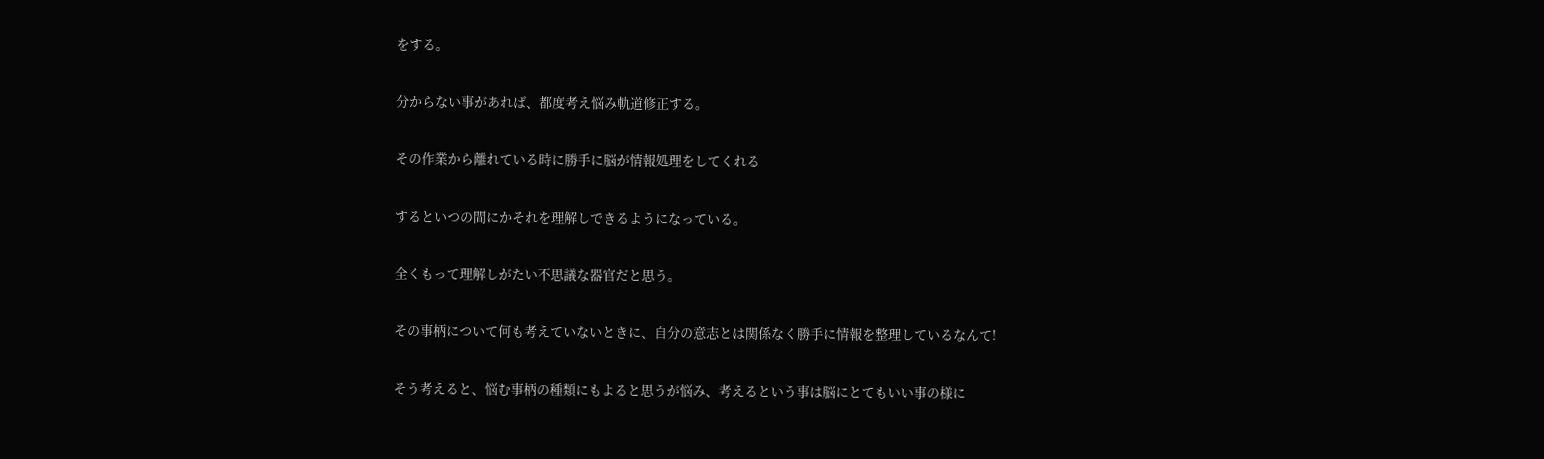をする。

分からない事があれば、都度考え悩み軌道修正する。

その作業から離れている時に勝手に脳が情報処理をしてくれる

するといつの間にかそれを理解しできるようになっている。

全くもって理解しがたい不思議な器官だと思う。

その事柄について何も考えていないときに、自分の意志とは関係なく勝手に情報を整理しているなんて!

そう考えると、悩む事柄の種類にもよると思うが悩み、考えるという事は脳にとてもいい事の様に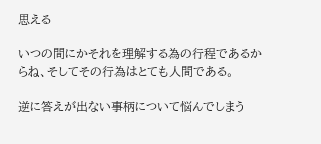思える

いつの間にかそれを理解する為の行程であるからね、そしてその行為はとても人間である。

逆に答えが出ない事柄について悩んでしまう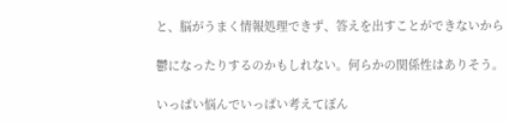と、脳がうまく情報処理できず、答えを出すことができないから

鬱になったりするのかもしれない。何らかの関係性はありそう。

いっぱい悩んでいっぱい考えてぼん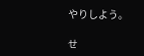やりしよう。

せ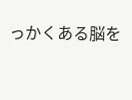っかくある脳を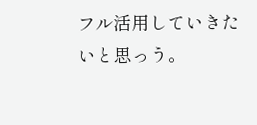フル活用していきたいと思っう。